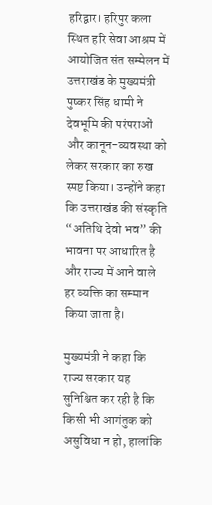हरिद्वार। हरिपुर कला स्थित हरि सेवा आश्रम में आयोजित संत सम्मेलन में उत्तराखंड के मुख्यमंत्री पुष्कर सिंह धामी ने देवभूमि की परंपराओं और कानून-व्यवस्था को लेकर सरकार का रुख स्पष्ट किया। उन्होंने कहा कि उत्तराखंड की संस्कृति “अतिथि देवो भव” की भावना पर आधारित है और राज्य में आने वाले हर व्यक्ति का सम्मान किया जाता है।

मुख्यमंत्री ने कहा कि राज्य सरकार यह सुनिश्चित कर रही है कि किसी भी आगंतुक को असुविधा न हो, हालांकि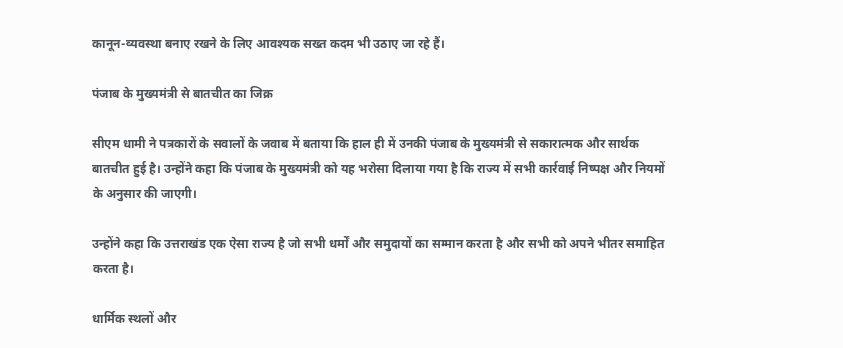कानून-व्यवस्था बनाए रखने के लिए आवश्यक सख्त कदम भी उठाए जा रहे हैं।

पंजाब के मुख्यमंत्री से बातचीत का जिक्र

सीएम धामी ने पत्रकारों के सवालों के जवाब में बताया कि हाल ही में उनकी पंजाब के मुख्यमंत्री से सकारात्मक और सार्थक बातचीत हुई है। उन्होंने कहा कि पंजाब के मुख्यमंत्री को यह भरोसा दिलाया गया है कि राज्य में सभी कार्रवाई निष्पक्ष और नियमों के अनुसार की जाएगी।

उन्होंने कहा कि उत्तराखंड एक ऐसा राज्य है जो सभी धर्मों और समुदायों का सम्मान करता है और सभी को अपने भीतर समाहित करता है।

धार्मिक स्थलों और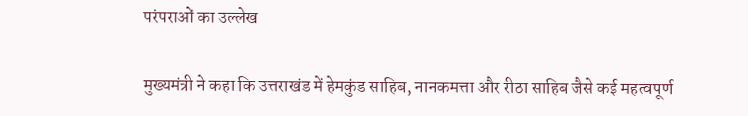परंपराओं का उल्लेख

मुख्यमंत्री ने कहा कि उत्तराखंड में हेमकुंड साहिब, नानकमत्ता और रीठा साहिब जैसे कई महत्वपूर्ण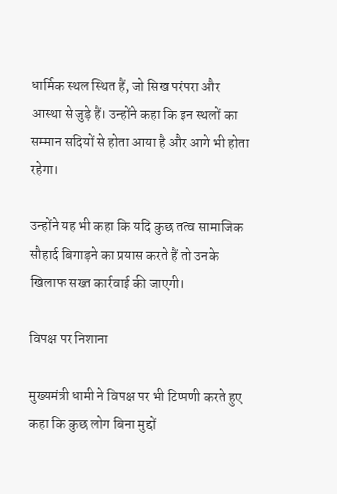धार्मिक स्थल स्थित हैं, जो सिख परंपरा और आस्था से जुड़े हैं। उन्होंने कहा कि इन स्थलों का सम्मान सदियों से होता आया है और आगे भी होता रहेगा।

उन्होंने यह भी कहा कि यदि कुछ तत्व सामाजिक सौहार्द बिगाड़ने का प्रयास करते हैं तो उनके खिलाफ सख्त कार्रवाई की जाएगी।

विपक्ष पर निशाना

मुख्यमंत्री धामी ने विपक्ष पर भी टिप्पणी करते हुए कहा कि कुछ लोग बिना मुद्दों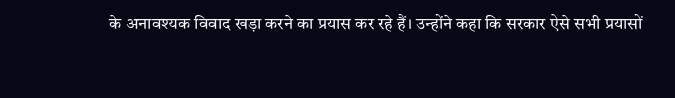के अनावश्यक विवाद खड़ा करने का प्रयास कर रहे हैं। उन्होंने कहा कि सरकार ऐसे सभी प्रयासों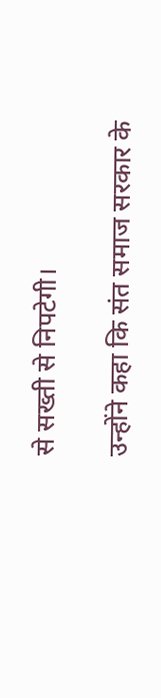से सख्ती से निपटेगी।

उन्होंने कहा कि संत समाज सरकार के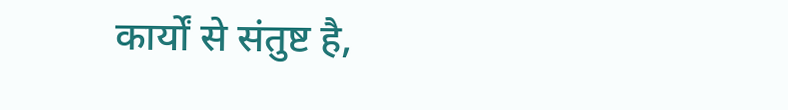कार्यों से संतुष्ट है,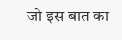जो इस बात का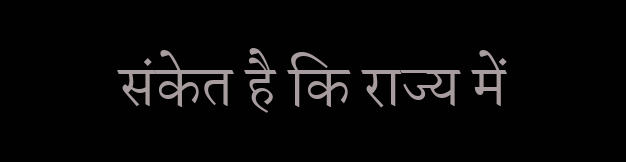संकेत है कि राज्य में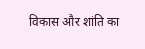विकास और शांति का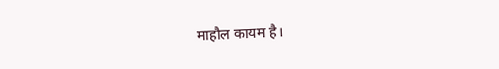माहौल कायम है।